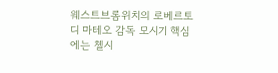웨스트브롬위치의 로베르토 디 마테오 감독 모시기 핵심에는 첼시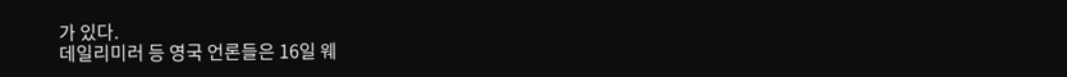가 있다.
데일리미러 등 영국 언론들은 16일 웨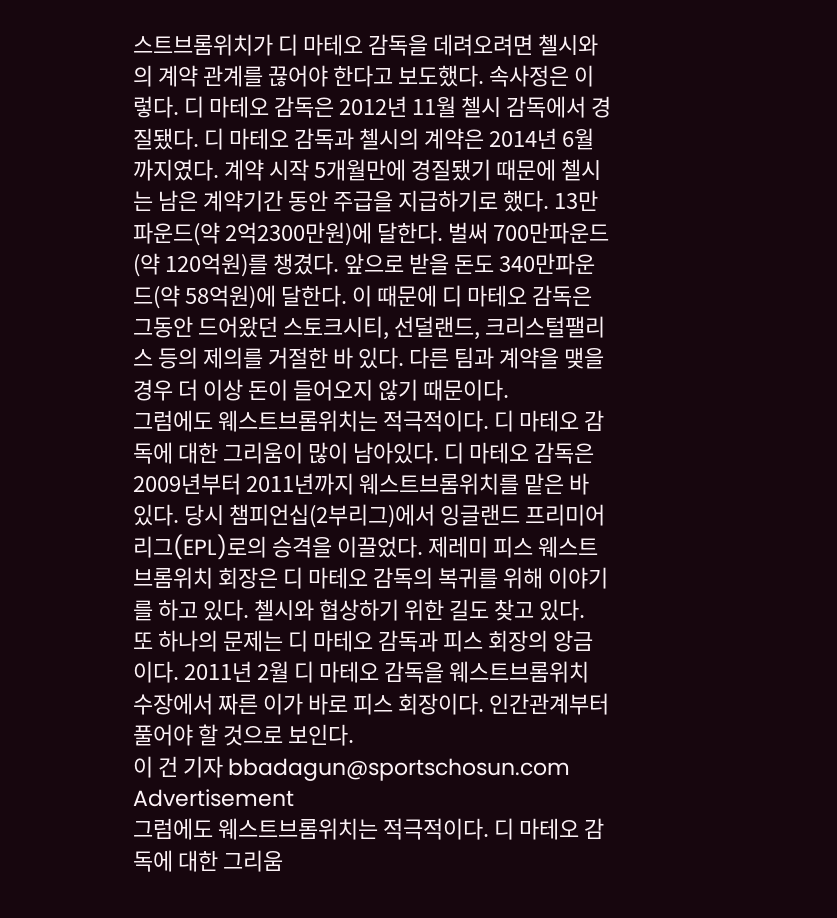스트브롬위치가 디 마테오 감독을 데려오려면 첼시와의 계약 관계를 끊어야 한다고 보도했다. 속사정은 이렇다. 디 마테오 감독은 2012년 11월 첼시 감독에서 경질됐다. 디 마테오 감독과 첼시의 계약은 2014년 6월까지였다. 계약 시작 5개월만에 경질됐기 때문에 첼시는 남은 계약기간 동안 주급을 지급하기로 했다. 13만파운드(약 2억2300만원)에 달한다. 벌써 700만파운드(약 120억원)를 챙겼다. 앞으로 받을 돈도 340만파운드(약 58억원)에 달한다. 이 때문에 디 마테오 감독은 그동안 드어왔던 스토크시티, 선덜랜드, 크리스털팰리스 등의 제의를 거절한 바 있다. 다른 팀과 계약을 맺을 경우 더 이상 돈이 들어오지 않기 때문이다.
그럼에도 웨스트브롬위치는 적극적이다. 디 마테오 감독에 대한 그리움이 많이 남아있다. 디 마테오 감독은 2009년부터 2011년까지 웨스트브롬위치를 맡은 바 있다. 당시 챔피언십(2부리그)에서 잉글랜드 프리미어리그(EPL)로의 승격을 이끌었다. 제레미 피스 웨스트브롬위치 회장은 디 마테오 감독의 복귀를 위해 이야기를 하고 있다. 첼시와 협상하기 위한 길도 찾고 있다.
또 하나의 문제는 디 마테오 감독과 피스 회장의 앙금이다. 2011년 2월 디 마테오 감독을 웨스트브롬위치 수장에서 짜른 이가 바로 피스 회장이다. 인간관계부터 풀어야 할 것으로 보인다.
이 건 기자 bbadagun@sportschosun.com
Advertisement
그럼에도 웨스트브롬위치는 적극적이다. 디 마테오 감독에 대한 그리움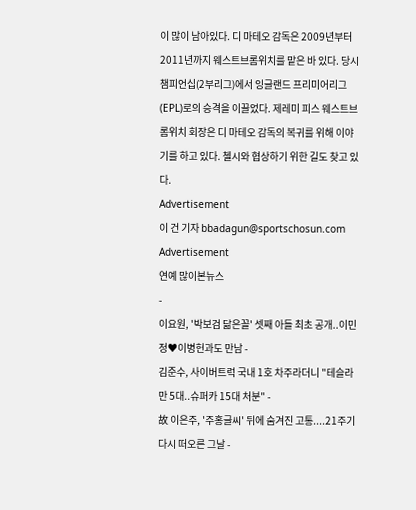이 많이 남아있다. 디 마테오 감독은 2009년부터 2011년까지 웨스트브롬위치를 맡은 바 있다. 당시 챔피언십(2부리그)에서 잉글랜드 프리미어리그(EPL)로의 승격을 이끌었다. 제레미 피스 웨스트브롬위치 회장은 디 마테오 감독의 복귀를 위해 이야기를 하고 있다. 첼시와 협상하기 위한 길도 찾고 있다.
Advertisement
이 건 기자 bbadagun@sportschosun.com
Advertisement
연예 많이본뉴스
-
이요원, '박보검 닮은꼴' 셋째 아들 최초 공개..이민정♥이병헌과도 만남 -
김준수, 사이버트럭 국내 1호 차주라더니 "테슬라만 5대..슈퍼카 15대 처분" -
故 이은주, '주홍글씨' 뒤에 숨겨진 고통....21주기 다시 떠오른 그날 -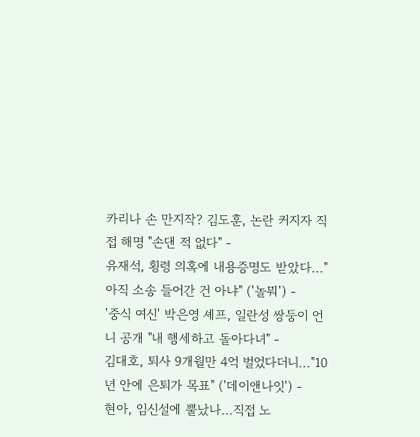카리나 손 만지작? 김도훈, 논란 커지자 직접 해명 "손댄 적 없다" -
유재석, 횡령 의혹에 내용증명도 받았다..."아직 소송 들어간 건 아냐" ('놀뭐') -
'중식 여신' 박은영 셰프, 일란성 쌍둥이 언니 공개 "내 행세하고 돌아다녀" -
김대호, 퇴사 9개월만 4억 벌었다더니..."10년 안에 은퇴가 목표" ('데이앤나잇') -
현아, 임신설에 뿔났나...직접 노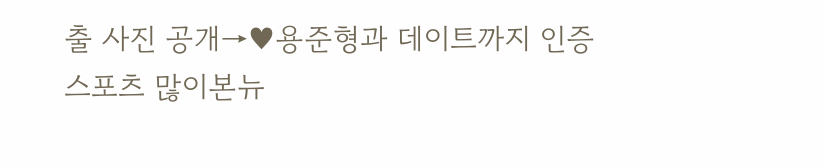출 사진 공개→♥용준형과 데이트까지 인증
스포츠 많이본뉴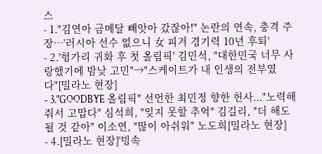스
- 1."김연아 금메달 빼앗아 갔잖아!" 논란의 연속, 충격 주장…'러시아 선수 없으니 女 피겨 경기력 10년 후퇴'
- 2.'헝가리 귀화 후 첫 올림픽' 김민석, "대한민국 너무 사랑했기에 밤낮 고민"→"스케이트가 내 인생의 전부였다"[밀라노 현장]
- 3."GOODBYE 올림픽" 선언한 최민정 향한 헌사..."노력해줘서 고맙다" 심석희, "잊지 못할 추억" 김길리, "더 해도 될 것 같아" 이소연, "많이 아쉬워" 노도희[밀라노 현장]
- 4.[밀라노 현장]'빙속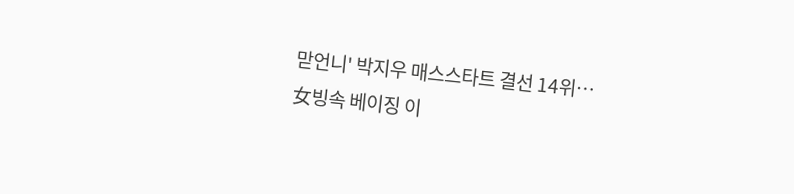맏언니' 박지우 매스스타트 결선 14위…女빙속 베이징 이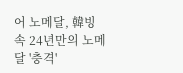어 노메달, 韓빙속 24년만의 노메달 '충격'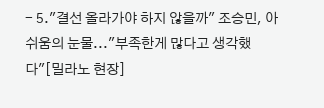- 5."결선 올라가야 하지 않을까" 조승민, 아쉬움의 눈물..."부족한게 많다고 생각했다"[밀라노 현장]